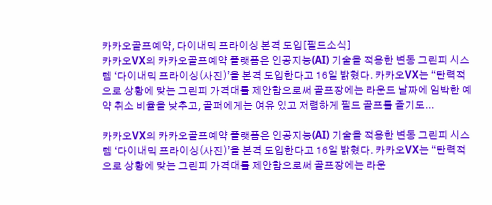카카오골프예약, 다이내믹 프라이싱 본격 도입[필드소식]
카카오VX의 카카오골프예약 플랫폼은 인공지능(AI) 기술을 적용한 변동 그린피 시스템 ‘다이내믹 프라이싱(사진)’을 본격 도입한다고 16일 밝혔다. 카카오VX는 “탄력적으로 상황에 맞는 그린피 가격대를 제안함으로써 골프장에는 라운드 날짜에 임박한 예약 취소 비율을 낮추고, 골퍼에게는 여유 있고 저렴하게 필드 골프를 즐기도...

카카오VX의 카카오골프예약 플랫폼은 인공지능(AI) 기술을 적용한 변동 그린피 시스템 ‘다이내믹 프라이싱(사진)’을 본격 도입한다고 16일 밝혔다. 카카오VX는 “탄력적으로 상황에 맞는 그린피 가격대를 제안함으로써 골프장에는 라운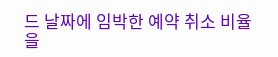드 날짜에 임박한 예약 취소 비율을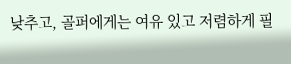낮추고, 골퍼에게는 여유 있고 저렴하게 필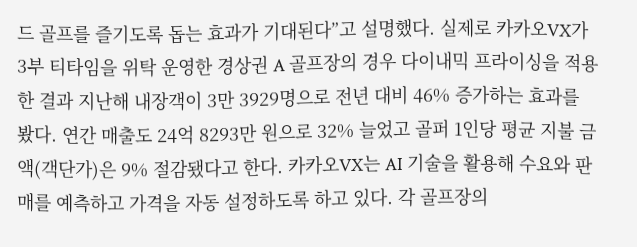드 골프를 즐기도록 돕는 효과가 기대된다”고 설명했다. 실제로 카카오VX가 3부 티타임을 위탁 운영한 경상권 A 골프장의 경우 다이내믹 프라이싱을 적용한 결과 지난해 내장객이 3만 3929명으로 전년 대비 46% 증가하는 효과를 봤다. 연간 매출도 24억 8293만 원으로 32% 늘었고 골퍼 1인당 평균 지불 금액(객단가)은 9% 절감됐다고 한다. 카카오VX는 AI 기술을 활용해 수요와 판매를 예측하고 가격을 자동 설정하도록 하고 있다. 각 골프장의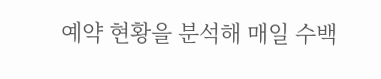예약 현황을 분석해 매일 수백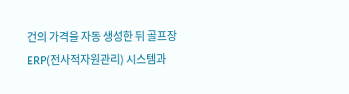건의 가격을 자동 생성한 뒤 골프장 ERP(전사적자원관리) 시스템과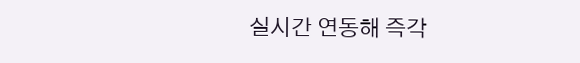실시간 연동해 즉각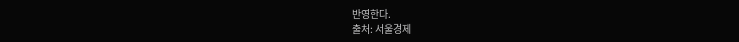반영한다.
출처: 서울경제